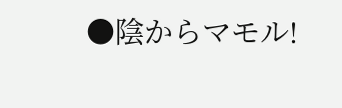●陰からマモル!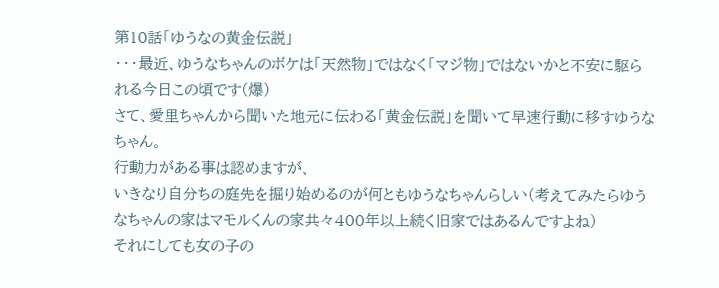第10話「ゆうなの黄金伝説」
・・・最近、ゆうなちゃんのボケは「天然物」ではなく「マジ物」ではないかと不安に駆られる今日この頃です(爆)
さて、愛里ちゃんから聞いた地元に伝わる「黄金伝説」を聞いて早速行動に移すゆうなちゃん。
行動力がある事は認めますが、
いきなり自分ちの庭先を掘り始めるのが何ともゆうなちゃんらしい(考えてみたらゆうなちゃんの家はマモルくんの家共々400年以上続く旧家ではあるんですよね)
それにしても女の子の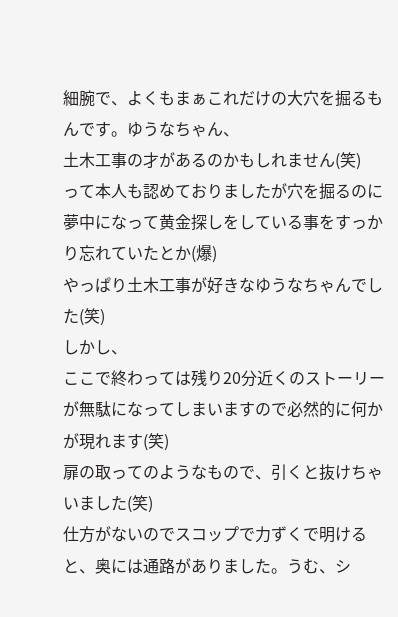細腕で、よくもまぁこれだけの大穴を掘るもんです。ゆうなちゃん、
土木工事の才があるのかもしれません(笑)
って本人も認めておりましたが穴を掘るのに夢中になって黄金探しをしている事をすっかり忘れていたとか(爆)
やっぱり土木工事が好きなゆうなちゃんでした(笑)
しかし、
ここで終わっては残り20分近くのストーリーが無駄になってしまいますので必然的に何かが現れます(笑)
扉の取ってのようなもので、引くと抜けちゃいました(笑)
仕方がないのでスコップで力ずくで明けると、奥には通路がありました。うむ、シ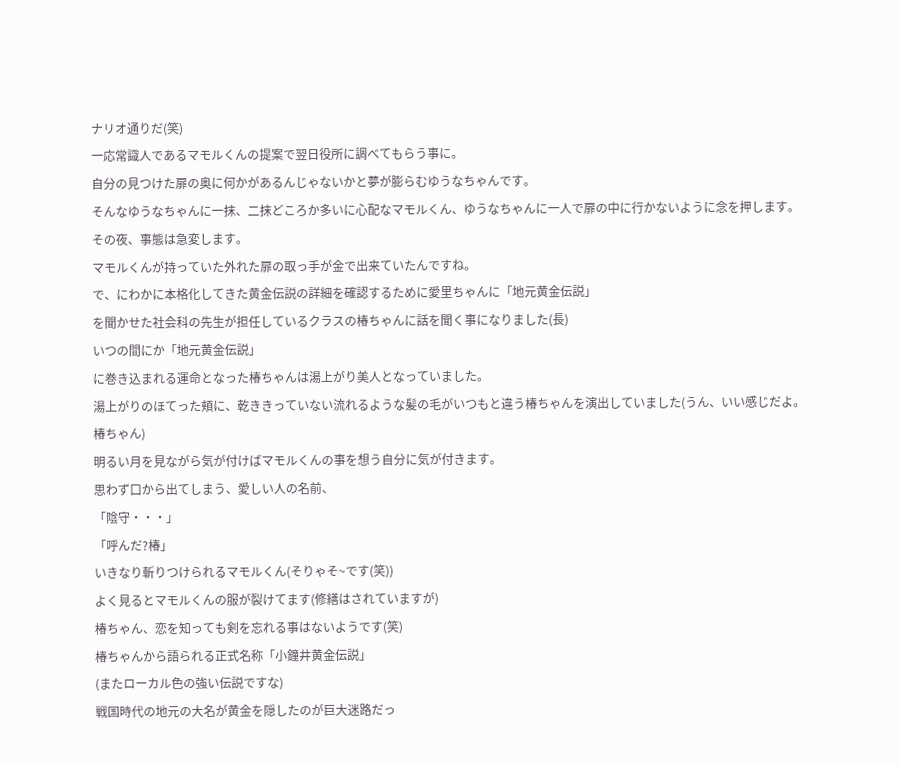ナリオ通りだ(笑)
一応常識人であるマモルくんの提案で翌日役所に調べてもらう事に。
自分の見つけた扉の奥に何かがあるんじゃないかと夢が膨らむゆうなちゃんです。
そんなゆうなちゃんに一抹、二抹どころか多いに心配なマモルくん、ゆうなちゃんに一人で扉の中に行かないように念を押します。
その夜、事態は急変します。
マモルくんが持っていた外れた扉の取っ手が金で出来ていたんですね。
で、にわかに本格化してきた黄金伝説の詳細を確認するために愛里ちゃんに「地元黄金伝説」
を聞かせた社会科の先生が担任しているクラスの椿ちゃんに話を聞く事になりました(長)
いつの間にか「地元黄金伝説」
に巻き込まれる運命となった椿ちゃんは湯上がり美人となっていました。
湯上がりのほてった頬に、乾ききっていない流れるような髪の毛がいつもと違う椿ちゃんを演出していました(うん、いい感じだよ。
椿ちゃん)
明るい月を見ながら気が付けばマモルくんの事を想う自分に気が付きます。
思わず口から出てしまう、愛しい人の名前、
「陰守・・・」
「呼んだ?椿」
いきなり斬りつけられるマモルくん(そりゃそ~です(笑))
よく見るとマモルくんの服が裂けてます(修繕はされていますが)
椿ちゃん、恋を知っても剣を忘れる事はないようです(笑)
椿ちゃんから語られる正式名称「小鐘井黄金伝説」
(またローカル色の強い伝説ですな)
戦国時代の地元の大名が黄金を隠したのが巨大迷路だっ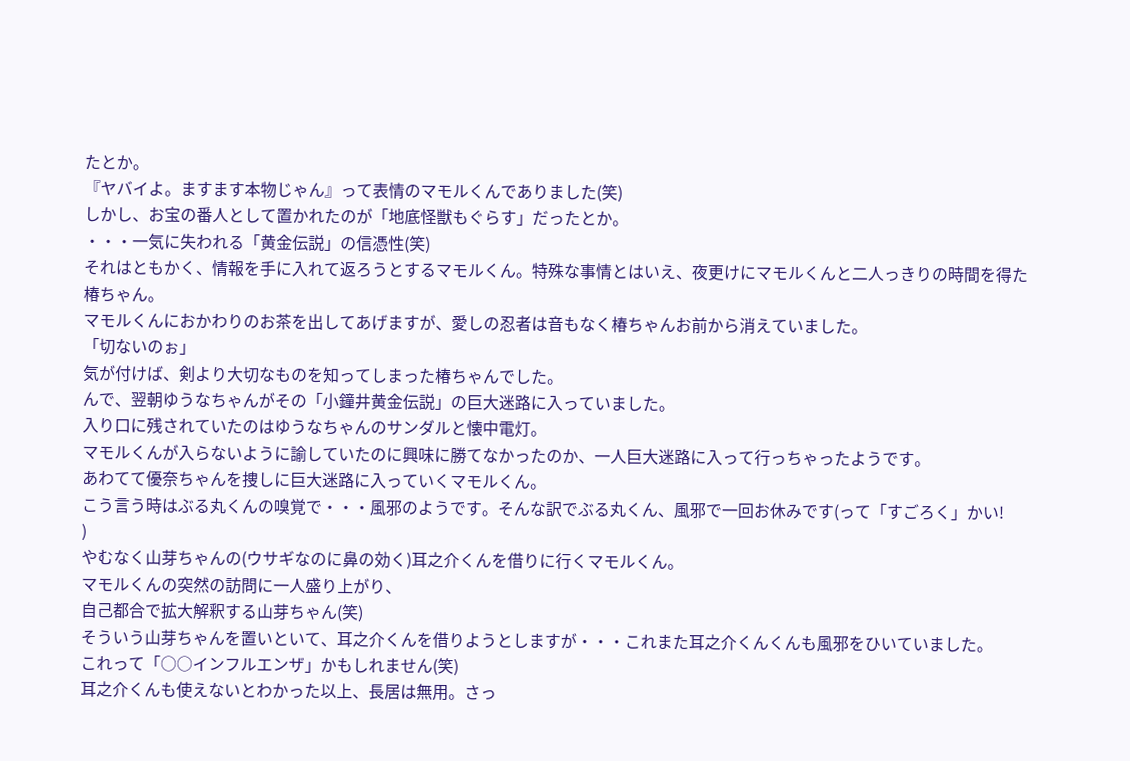たとか。
『ヤバイよ。ますます本物じゃん』って表情のマモルくんでありました(笑)
しかし、お宝の番人として置かれたのが「地底怪獣もぐらす」だったとか。
・・・一気に失われる「黄金伝説」の信憑性(笑)
それはともかく、情報を手に入れて返ろうとするマモルくん。特殊な事情とはいえ、夜更けにマモルくんと二人っきりの時間を得た椿ちゃん。
マモルくんにおかわりのお茶を出してあげますが、愛しの忍者は音もなく椿ちゃんお前から消えていました。
「切ないのぉ」
気が付けば、剣より大切なものを知ってしまった椿ちゃんでした。
んで、翌朝ゆうなちゃんがその「小鐘井黄金伝説」の巨大迷路に入っていました。
入り口に残されていたのはゆうなちゃんのサンダルと懐中電灯。
マモルくんが入らないように諭していたのに興味に勝てなかったのか、一人巨大迷路に入って行っちゃったようです。
あわてて優奈ちゃんを捜しに巨大迷路に入っていくマモルくん。
こう言う時はぶる丸くんの嗅覚で・・・風邪のようです。そんな訳でぶる丸くん、風邪で一回お休みです(って「すごろく」かい!
)
やむなく山芽ちゃんの(ウサギなのに鼻の効く)耳之介くんを借りに行くマモルくん。
マモルくんの突然の訪問に一人盛り上がり、
自己都合で拡大解釈する山芽ちゃん(笑)
そういう山芽ちゃんを置いといて、耳之介くんを借りようとしますが・・・これまた耳之介くんくんも風邪をひいていました。
これって「○○インフルエンザ」かもしれません(笑)
耳之介くんも使えないとわかった以上、長居は無用。さっ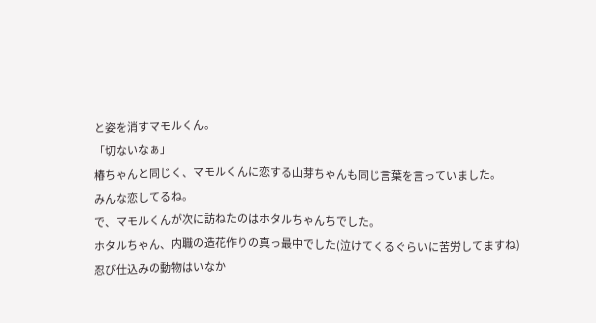と姿を消すマモルくん。
「切ないなぁ」
椿ちゃんと同じく、マモルくんに恋する山芽ちゃんも同じ言葉を言っていました。
みんな恋してるね。
で、マモルくんが次に訪ねたのはホタルちゃんちでした。
ホタルちゃん、内職の造花作りの真っ最中でした(泣けてくるぐらいに苦労してますね)
忍び仕込みの動物はいなか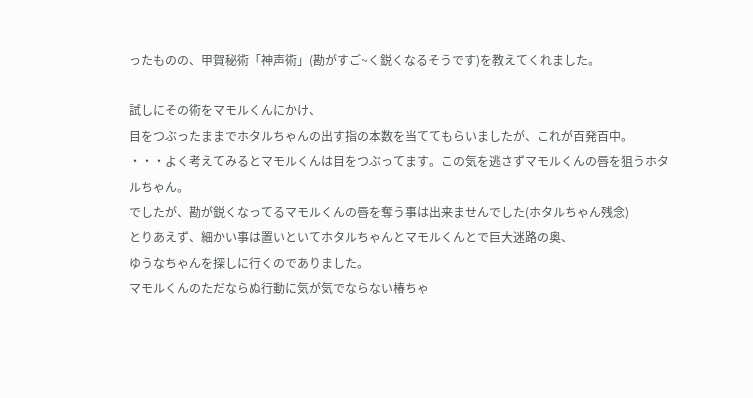ったものの、甲賀秘術「神声術」(勘がすご~く鋭くなるそうです)を教えてくれました。

試しにその術をマモルくんにかけ、
目をつぶったままでホタルちゃんの出す指の本数を当ててもらいましたが、これが百発百中。
・・・よく考えてみるとマモルくんは目をつぶってます。この気を逃さずマモルくんの唇を狙うホタルちゃん。
でしたが、勘が鋭くなってるマモルくんの唇を奪う事は出来ませんでした(ホタルちゃん残念)
とりあえず、細かい事は置いといてホタルちゃんとマモルくんとで巨大迷路の奥、
ゆうなちゃんを探しに行くのでありました。
マモルくんのただならぬ行動に気が気でならない椿ちゃ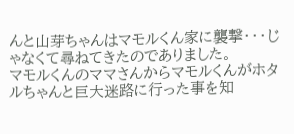んと山芽ちゃんはマモルくん家に襲撃・・・じゃなくて尋ねてきたのでありました。
マモルくんのママさんからマモルくんがホタルちゃんと巨大迷路に行った事を知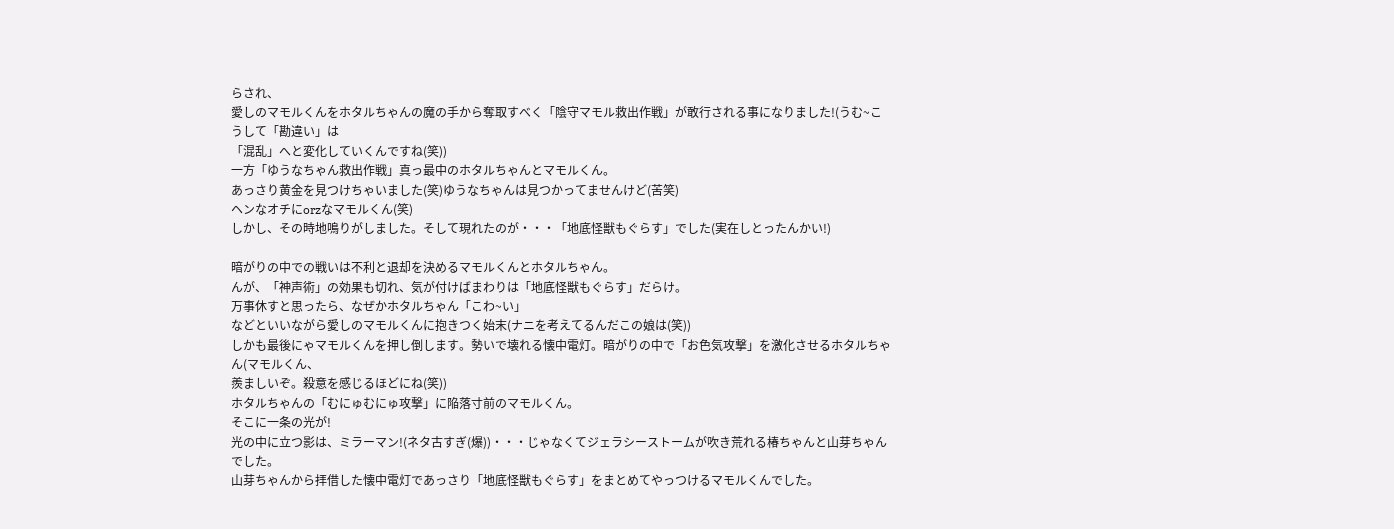らされ、
愛しのマモルくんをホタルちゃんの魔の手から奪取すべく「陰守マモル救出作戦」が敢行される事になりました!(うむ~こうして「勘違い」は
「混乱」へと変化していくんですね(笑))
一方「ゆうなちゃん救出作戦」真っ最中のホタルちゃんとマモルくん。
あっさり黄金を見つけちゃいました(笑)ゆうなちゃんは見つかってませんけど(苦笑)
ヘンなオチにorzなマモルくん(笑)
しかし、その時地鳴りがしました。そして現れたのが・・・「地底怪獣もぐらす」でした(実在しとったんかい!)

暗がりの中での戦いは不利と退却を決めるマモルくんとホタルちゃん。
んが、「神声術」の効果も切れ、気が付けばまわりは「地底怪獣もぐらす」だらけ。
万事休すと思ったら、なぜかホタルちゃん「こわ~い」
などといいながら愛しのマモルくんに抱きつく始末(ナニを考えてるんだこの娘は(笑))
しかも最後にゃマモルくんを押し倒します。勢いで壊れる懐中電灯。暗がりの中で「お色気攻撃」を激化させるホタルちゃん(マモルくん、
羨ましいぞ。殺意を感じるほどにね(笑))
ホタルちゃんの「むにゅむにゅ攻撃」に陥落寸前のマモルくん。
そこに一条の光が!
光の中に立つ影は、ミラーマン!(ネタ古すぎ(爆))・・・じゃなくてジェラシーストームが吹き荒れる椿ちゃんと山芽ちゃんでした。
山芽ちゃんから拝借した懐中電灯であっさり「地底怪獣もぐらす」をまとめてやっつけるマモルくんでした。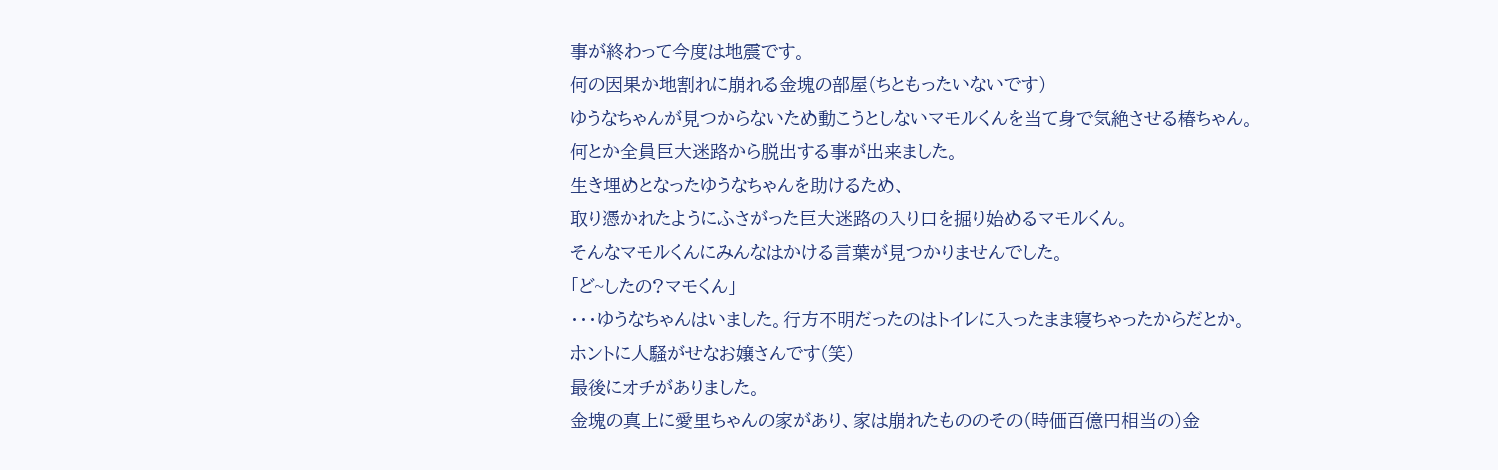事が終わって今度は地震です。
何の因果か地割れに崩れる金塊の部屋(ちともったいないです)
ゆうなちゃんが見つからないため動こうとしないマモルくんを当て身で気絶させる椿ちゃん。
何とか全員巨大迷路から脱出する事が出来ました。
生き埋めとなったゆうなちゃんを助けるため、
取り憑かれたようにふさがった巨大迷路の入り口を掘り始めるマモルくん。
そんなマモルくんにみんなはかける言葉が見つかりませんでした。
「ど~したの?マモくん」
・・・ゆうなちゃんはいました。行方不明だったのはトイレに入ったまま寝ちゃったからだとか。
ホントに人騒がせなお嬢さんです(笑)
最後にオチがありました。
金塊の真上に愛里ちゃんの家があり、家は崩れたもののその(時価百億円相当の)金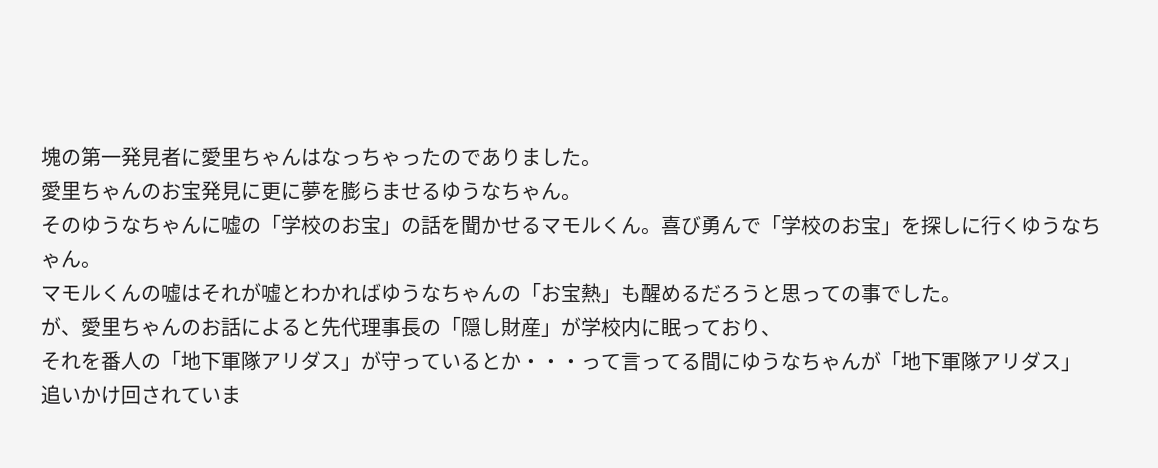塊の第一発見者に愛里ちゃんはなっちゃったのでありました。
愛里ちゃんのお宝発見に更に夢を膨らませるゆうなちゃん。
そのゆうなちゃんに嘘の「学校のお宝」の話を聞かせるマモルくん。喜び勇んで「学校のお宝」を探しに行くゆうなちゃん。
マモルくんの嘘はそれが嘘とわかればゆうなちゃんの「お宝熱」も醒めるだろうと思っての事でした。
が、愛里ちゃんのお話によると先代理事長の「隠し財産」が学校内に眠っており、
それを番人の「地下軍隊アリダス」が守っているとか・・・って言ってる間にゆうなちゃんが「地下軍隊アリダス」
追いかけ回されていま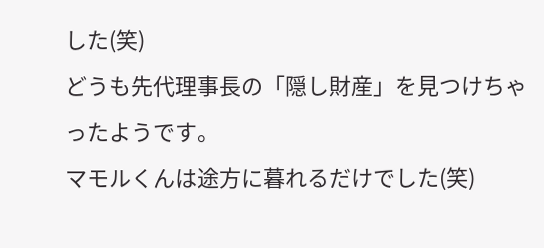した(笑)
どうも先代理事長の「隠し財産」を見つけちゃったようです。
マモルくんは途方に暮れるだけでした(笑)